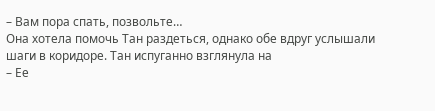– Вам пора спать, позвольте…
Она хотела помочь Тан раздеться, однако обе вдруг услышали шаги в коридоре. Тан испуганно взглянула на
– Ее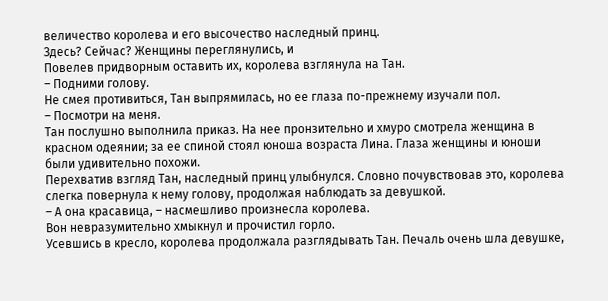величество королева и его высочество наследный принц.
Здесь? Сейчас? Женщины переглянулись, и
Повелев придворным оставить их, королева взглянула на Тан.
– Подними голову.
Не смея противиться, Тан выпрямилась, но ее глаза по-прежнему изучали пол.
– Посмотри на меня.
Тан послушно выполнила приказ. На нее пронзительно и хмуро смотрела женщина в красном одеянии; за ее спиной стоял юноша возраста Лина. Глаза женщины и юноши были удивительно похожи.
Перехватив взгляд Тан, наследный принц улыбнулся. Словно почувствовав это, королева слегка повернула к нему голову, продолжая наблюдать за девушкой.
– А она красавица, – насмешливо произнесла королева.
Вон невразумительно хмыкнул и прочистил горло.
Усевшись в кресло, королева продолжала разглядывать Тан. Печаль очень шла девушке,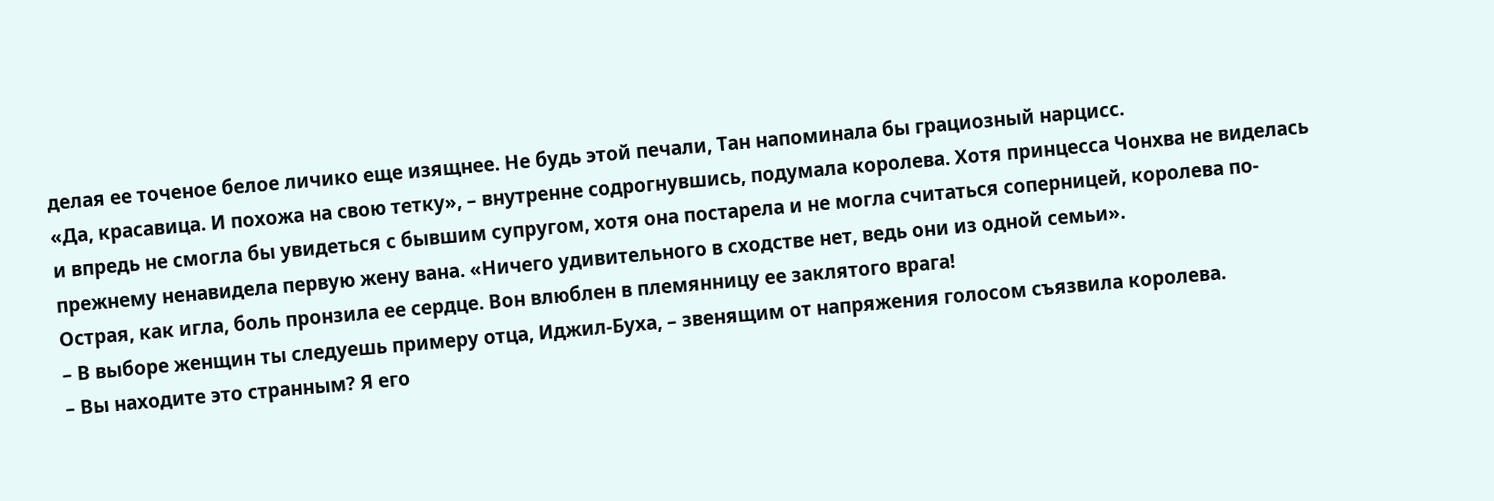делая ее точеное белое личико еще изящнее. Не будь этой печали, Тан напоминала бы грациозный нарцисс.
«Да, красавица. И похожа на свою тетку», – внутренне содрогнувшись, подумала королева. Хотя принцесса Чонхва не виделась и впредь не смогла бы увидеться с бывшим супругом, хотя она постарела и не могла считаться соперницей, королева по-прежнему ненавидела первую жену вана. «Ничего удивительного в сходстве нет, ведь они из одной семьи».
Острая, как игла, боль пронзила ее сердце. Вон влюблен в племянницу ее заклятого врага!
– В выборе женщин ты следуешь примеру отца, Иджил-Буха, – звенящим от напряжения голосом съязвила королева.
– Вы находите это странным? Я его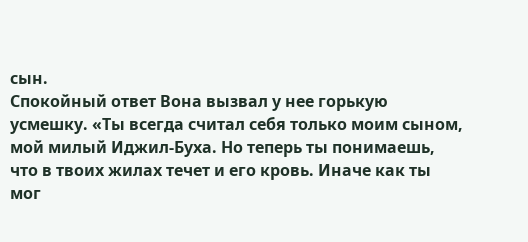сын.
Спокойный ответ Вона вызвал у нее горькую усмешку. «Ты всегда считал себя только моим сыном, мой милый Иджил-Буха. Но теперь ты понимаешь, что в твоих жилах течет и его кровь. Иначе как ты мог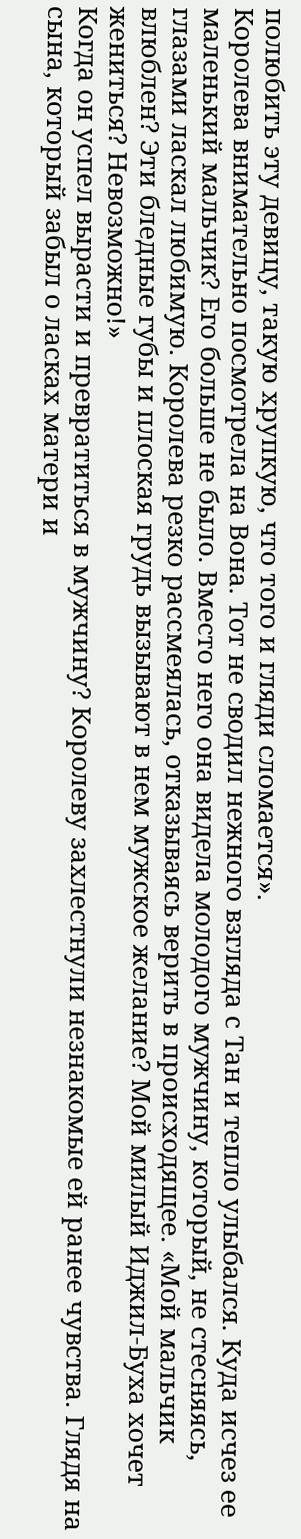полюбить эту девицу, такую хрупкую, что того и гляди сломается».
Королева внимательно посмотрела на Вона. Тот не сводил нежного взгляда с Тан и тепло улыбался. Куда исчез ее маленький мальчик? Его больше не было. Вместо него она видела молодого мужчину, который, не стесняясь, глазами ласкал любимую. Королева резко рассмеялась, отказываясь верить в происходящее. «Мой мальчик влюблен? Эти бледные губы и плоская грудь вызывают в нем мужское желание? Мой милый Иджил-Буха хочет жениться? Невозможно!»
Когда он успел вырасти и превратиться в мужчину? Королеву захлестнули незнакомые ей ранее чувства. Глядя на сына, который забыл о ласках матери и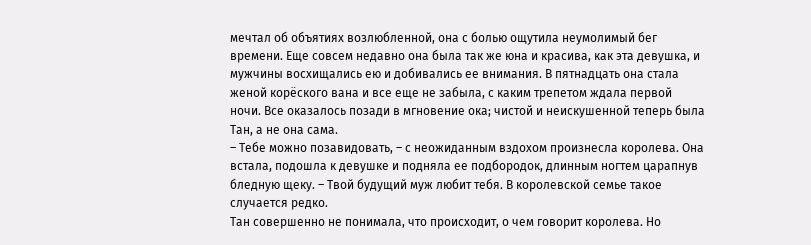мечтал об объятиях возлюбленной, она с болью ощутила неумолимый бег времени. Еще совсем недавно она была так же юна и красива, как эта девушка, и мужчины восхищались ею и добивались ее внимания. В пятнадцать она стала женой корёского вана и все еще не забыла, с каким трепетом ждала первой ночи. Все оказалось позади в мгновение ока; чистой и неискушенной теперь была Тан, а не она сама.
– Тебе можно позавидовать, – с неожиданным вздохом произнесла королева. Она встала, подошла к девушке и подняла ее подбородок, длинным ногтем царапнув бледную щеку. – Твой будущий муж любит тебя. В королевской семье такое случается редко.
Тан совершенно не понимала, что происходит, о чем говорит королева. Но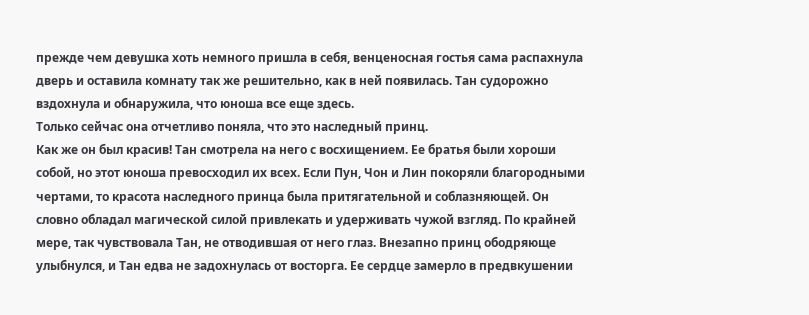прежде чем девушка хоть немного пришла в себя, венценосная гостья сама распахнула дверь и оставила комнату так же решительно, как в ней появилась. Тан судорожно вздохнула и обнаружила, что юноша все еще здесь.
Только сейчас она отчетливо поняла, что это наследный принц.
Как же он был красив! Тан смотрела на него с восхищением. Ее братья были хороши собой, но этот юноша превосходил их всех. Если Пун, Чон и Лин покоряли благородными чертами, то красота наследного принца была притягательной и соблазняющей. Он словно обладал магической силой привлекать и удерживать чужой взгляд. По крайней мере, так чувствовала Тан, не отводившая от него глаз. Внезапно принц ободряюще улыбнулся, и Тан едва не задохнулась от восторга. Ее сердце замерло в предвкушении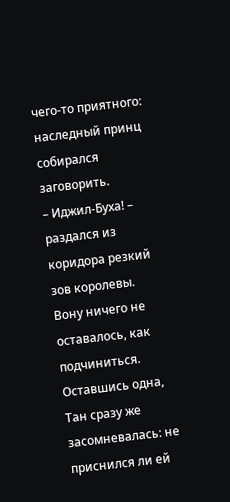чего-то приятного: наследный принц собирался заговорить.
– Иджил-Буха! – раздался из коридора резкий зов королевы.
Вону ничего не оставалось, как подчиниться.
Оставшись одна, Тан сразу же засомневалась: не приснился ли ей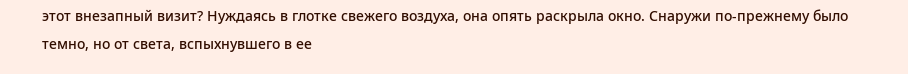этот внезапный визит? Нуждаясь в глотке свежего воздуха, она опять раскрыла окно. Снаружи по-прежнему было темно, но от света, вспыхнувшего в ее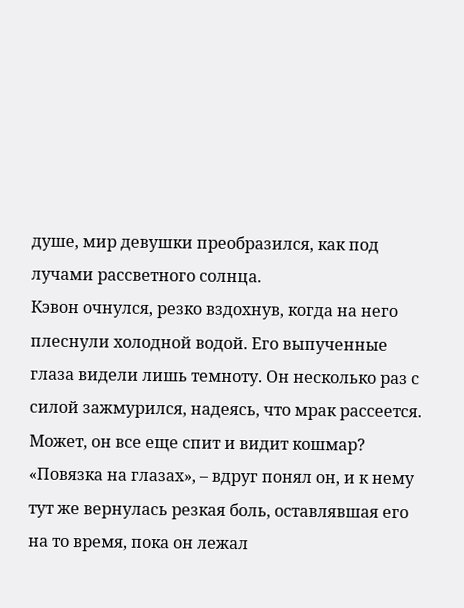душе, мир девушки преобразился, как под лучами рассветного солнца.
Кэвон очнулся, резко вздохнув, когда на него плеснули холодной водой. Его выпученные глаза видели лишь темноту. Он несколько раз с силой зажмурился, надеясь, что мрак рассеется. Может, он все еще спит и видит кошмар?
«Повязка на глазах», – вдруг понял он, и к нему тут же вернулась резкая боль, оставлявшая его на то время, пока он лежал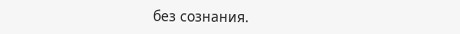без сознания.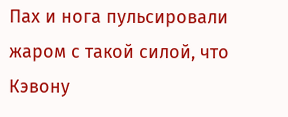Пах и нога пульсировали жаром с такой силой, что Кэвону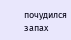почудился запах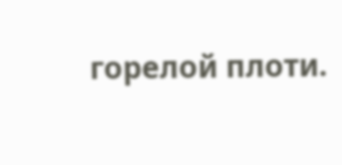горелой плоти.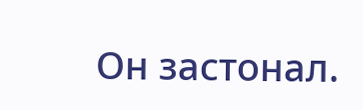Он застонал.